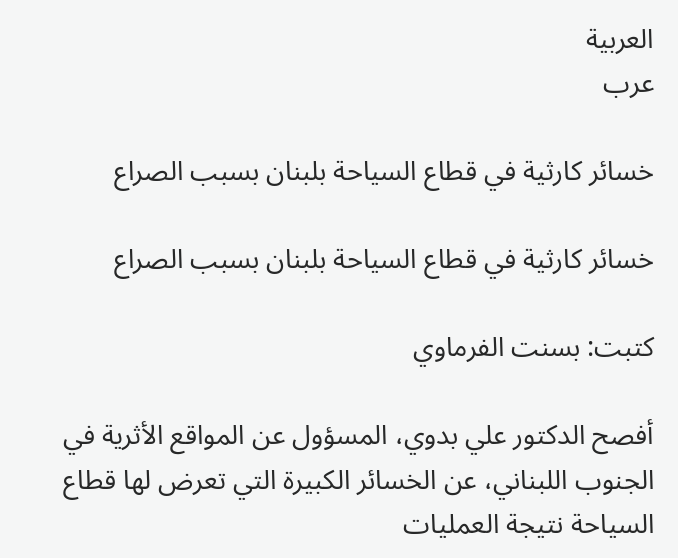العربية
عرب

خسائر كارثية في قطاع السياحة بلبنان بسبب الصراع

خسائر كارثية في قطاع السياحة بلبنان بسبب الصراع

كتبت: بسنت الفرماوي

أفصح الدكتور علي بدوي، المسؤول عن المواقع الأثرية في الجنوب اللبناني، عن الخسائر الكبيرة التي تعرض لها قطاع السياحة نتيجة العمليات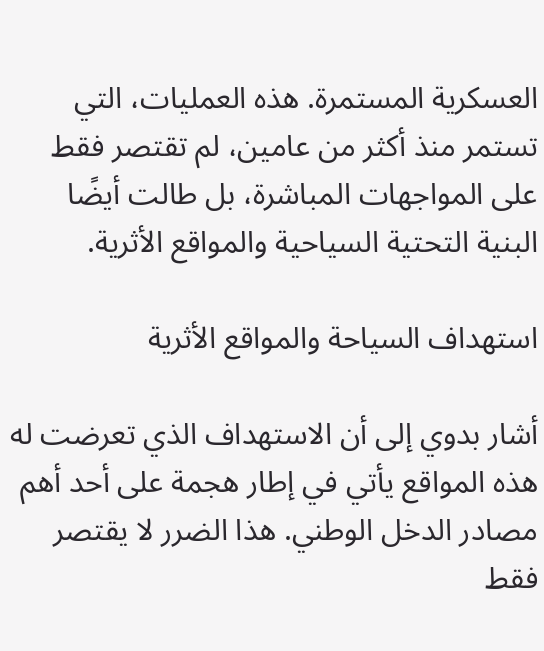العسكرية المستمرة. هذه العمليات، التي تستمر منذ أكثر من عامين، لم تقتصر فقط على المواجهات المباشرة، بل طالت أيضًا البنية التحتية السياحية والمواقع الأثرية.

استهداف السياحة والمواقع الأثرية

أشار بدوي إلى أن الاستهداف الذي تعرضت له هذه المواقع يأتي في إطار هجمة على أحد أهم مصادر الدخل الوطني. هذا الضرر لا يقتصر فقط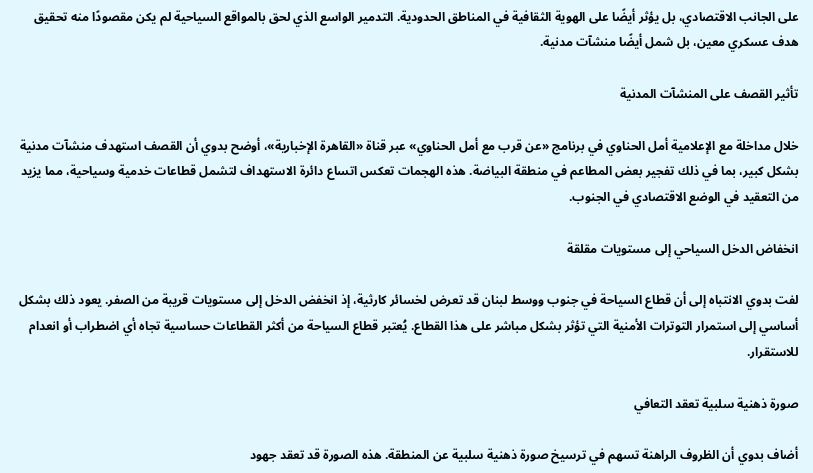على الجانب الاقتصادي، بل يؤثر أيضًا على الهوية الثقافية في المناطق الحدودية. التدمير الواسع الذي لحق بالمواقع السياحية لم يكن مقصودًا منه تحقيق هدف عسكري معين، بل شمل أيضًا منشآت مدنية.

تأثير القصف على المنشآت المدنية

خلال مداخلة مع الإعلامية أمل الحناوي في برنامج «عن قرب مع أمل الحناوي» عبر قناة «القاهرة الإخبارية»، أوضح بدوي أن القصف استهدف منشآت مدنية بشكل كبير، بما في ذلك تفجير بعض المطاعم في منطقة البياضة. هذه الهجمات تعكس اتساع دائرة الاستهداف لتشمل قطاعات خدمية وسياحية، مما يزيد من التعقيد في الوضع الاقتصادي في الجنوب.

انخفاض الدخل السياحي إلى مستويات مقلقة

لفت بدوي الانتباه إلى أن قطاع السياحة في جنوب ووسط لبنان قد تعرض لخسائر كارثية، إذ انخفض الدخل إلى مستويات قريبة من الصفر. يعود ذلك بشكل أساسي إلى استمرار التوترات الأمنية التي تؤثر بشكل مباشر على هذا القطاع. يُعتبر قطاع السياحة من أكثر القطاعات حساسية تجاه أي اضطراب أو انعدام للاستقرار.

صورة ذهنية سلبية تعقد التعافي

أضاف بدوي أن الظروف الراهنة تسهم في ترسيخ صورة ذهنية سلبية عن المنطقة. هذه الصورة قد تعقد جهود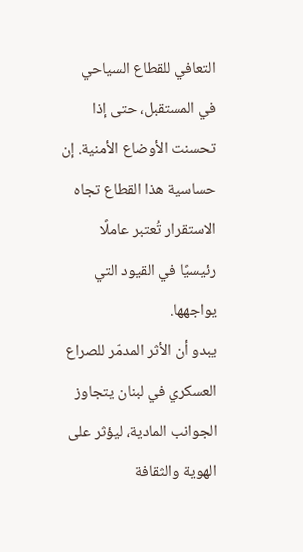التعافي للقطاع السياحي في المستقبل، حتى إذا تحسنت الأوضاع الأمنية. إن حساسية هذا القطاع تجاه الاستقرار تُعتبر عاملًا رئيسيًا في القيود التي يواجهها.
يبدو أن الأثر المدمّر للصراع العسكري في لبنان يتجاوز الجوانب المادية، ليؤثر على الهوية والثقافة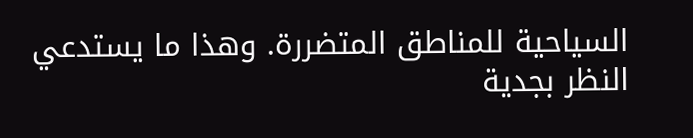السياحية للمناطق المتضررة. وهذا ما يستدعي النظر بجدية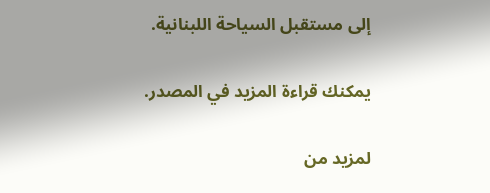إلى مستقبل السياحة اللبنانية.

يمكنك قراءة المزيد في المصدر.

لمزيد من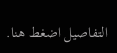التفاصيل اضغط هنا.